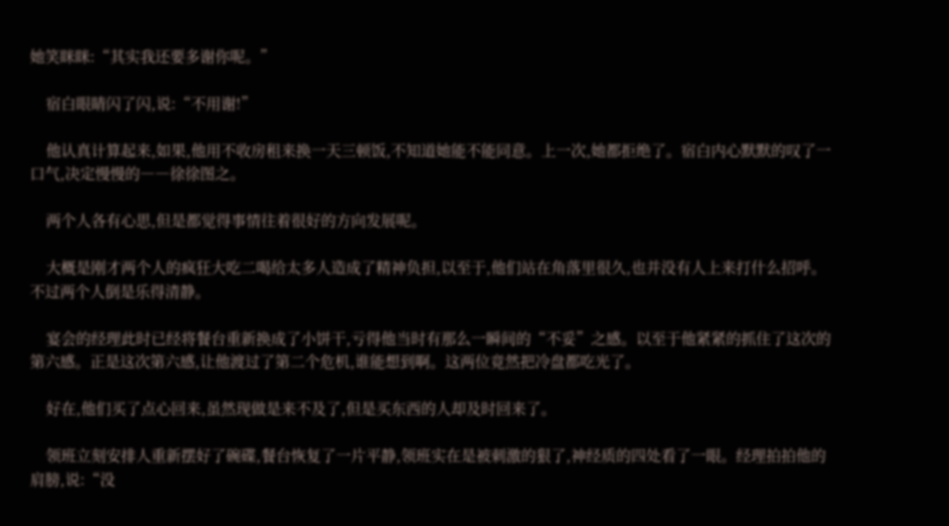她笑眯眯:“其实我还要多谢你呢。”

    宿白眼睛闪了闪,说:“不用谢!”

    他认真计算起来,如果,他用不收房租来换一天三顿饭,不知道她能不能同意。上一次,她都拒绝了。宿白内心默默的叹了一口气,决定慢慢的――徐徐图之。

    两个人各有心思,但是都觉得事情往着很好的方向发展呢。

    大概是刚才两个人的疯狂大吃二喝给太多人造成了精神负担,以至于,他们站在角落里很久,也并没有人上来打什么招呼。不过两个人倒是乐得清静。

    宴会的经理此时已经将餐台重新换成了小饼干,亏得他当时有那么一瞬间的“不妥”之感。以至于他紧紧的抓住了这次的第六感。正是这次第六感,让他渡过了第二个危机,谁能想到啊。这两位竟然把冷盘都吃光了。

    好在,他们买了点心回来,虽然现做是来不及了,但是买东西的人却及时回来了。

    领班立刻安排人重新摆好了碗碟,餐台恢复了一片平静,领班实在是被刺激的狠了,神经质的四处看了一眼。经理拍拍他的肩膀,说:“没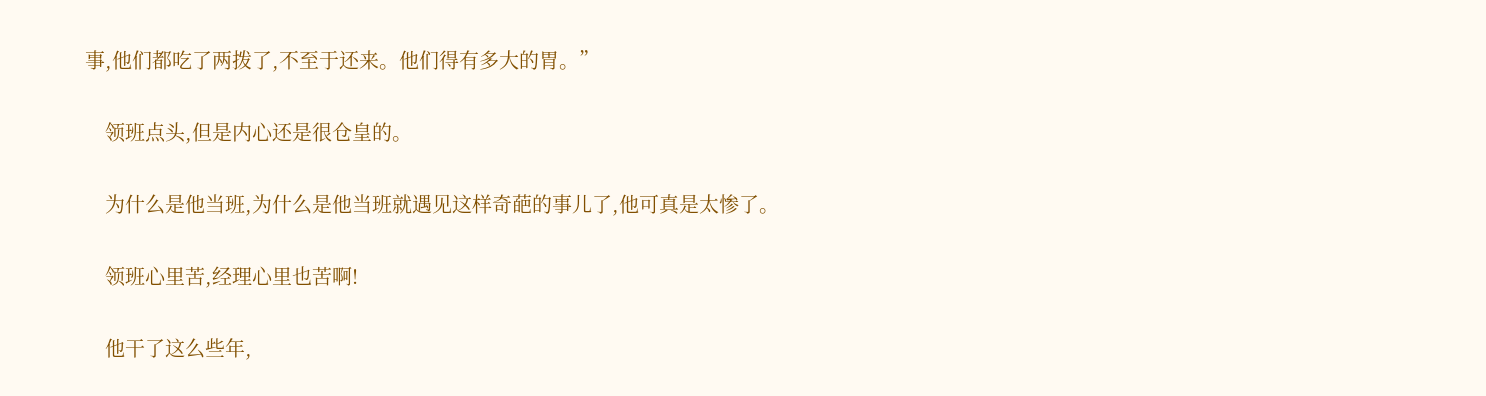事,他们都吃了两拨了,不至于还来。他们得有多大的胃。”

    领班点头,但是内心还是很仓皇的。

    为什么是他当班,为什么是他当班就遇见这样奇葩的事儿了,他可真是太惨了。

    领班心里苦,经理心里也苦啊!

    他干了这么些年,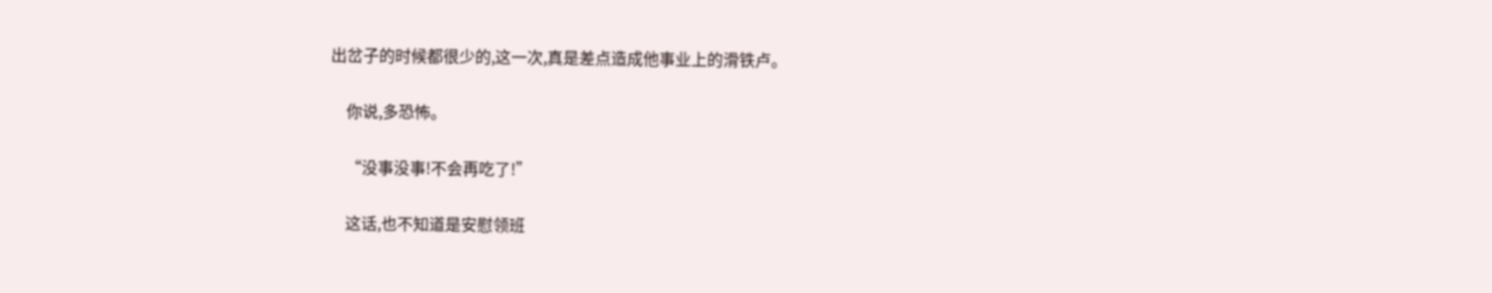出岔子的时候都很少的,这一次,真是差点造成他事业上的滑铁卢。

    你说,多恐怖。

    “没事没事!不会再吃了!”

    这话,也不知道是安慰领班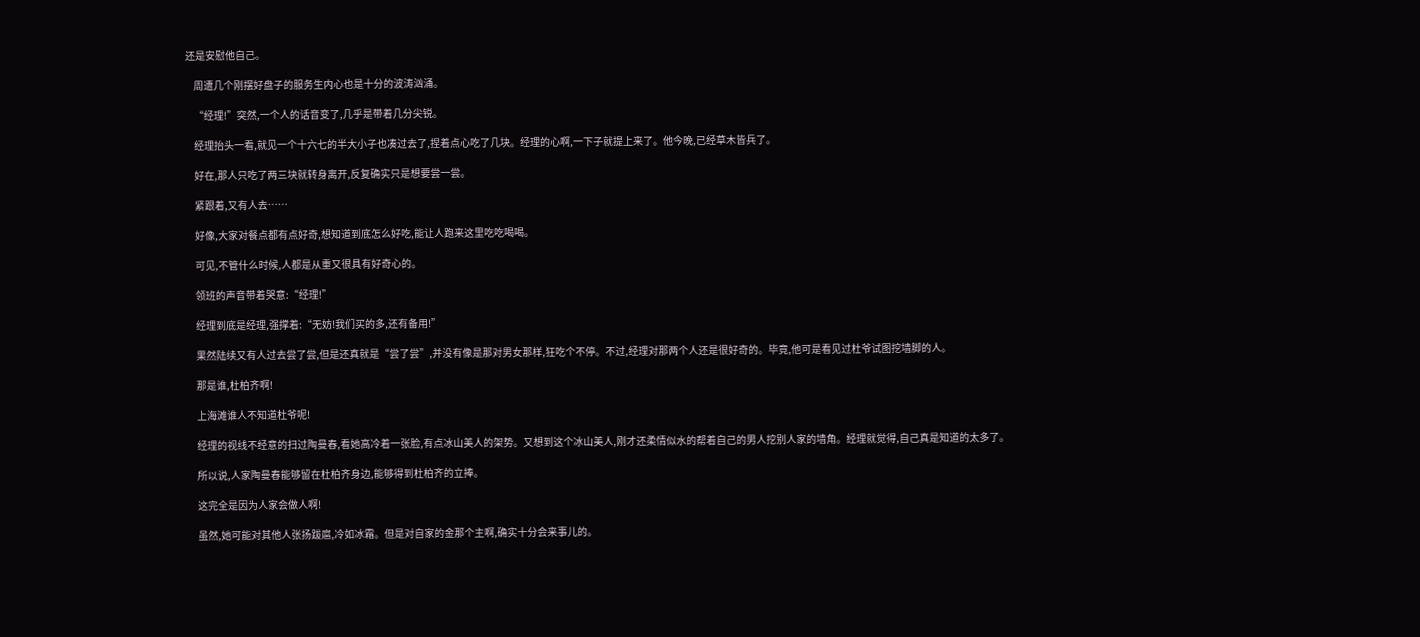还是安慰他自己。

    周遭几个刚摆好盘子的服务生内心也是十分的波涛汹涌。

    “经理!”突然,一个人的话音变了,几乎是带着几分尖锐。

    经理抬头一看,就见一个十六七的半大小子也凑过去了,捏着点心吃了几块。经理的心啊,一下子就提上来了。他今晚,已经草木皆兵了。

    好在,那人只吃了两三块就转身离开,反复确实只是想要尝一尝。

    紧跟着,又有人去……

    好像,大家对餐点都有点好奇,想知道到底怎么好吃,能让人跑来这里吃吃喝喝。

    可见,不管什么时候,人都是从重又很具有好奇心的。

    领班的声音带着哭意:“经理!”

    经理到底是经理,强撑着:“无妨!我们买的多,还有备用!”

    果然陆续又有人过去尝了尝,但是还真就是“尝了尝”,并没有像是那对男女那样,狂吃个不停。不过,经理对那两个人还是很好奇的。毕竟,他可是看见过杜爷试图挖墙脚的人。

    那是谁,杜柏齐啊!

    上海滩谁人不知道杜爷呢!

    经理的视线不经意的扫过陶曼春,看她高冷着一张脸,有点冰山美人的架势。又想到这个冰山美人,刚才还柔情似水的帮着自己的男人挖别人家的墙角。经理就觉得,自己真是知道的太多了。

    所以说,人家陶曼春能够留在杜柏齐身边,能够得到杜柏齐的立捧。

    这完全是因为人家会做人啊!

    虽然,她可能对其他人张扬跋扈,冷如冰霜。但是对自家的金那个主啊,确实十分会来事儿的。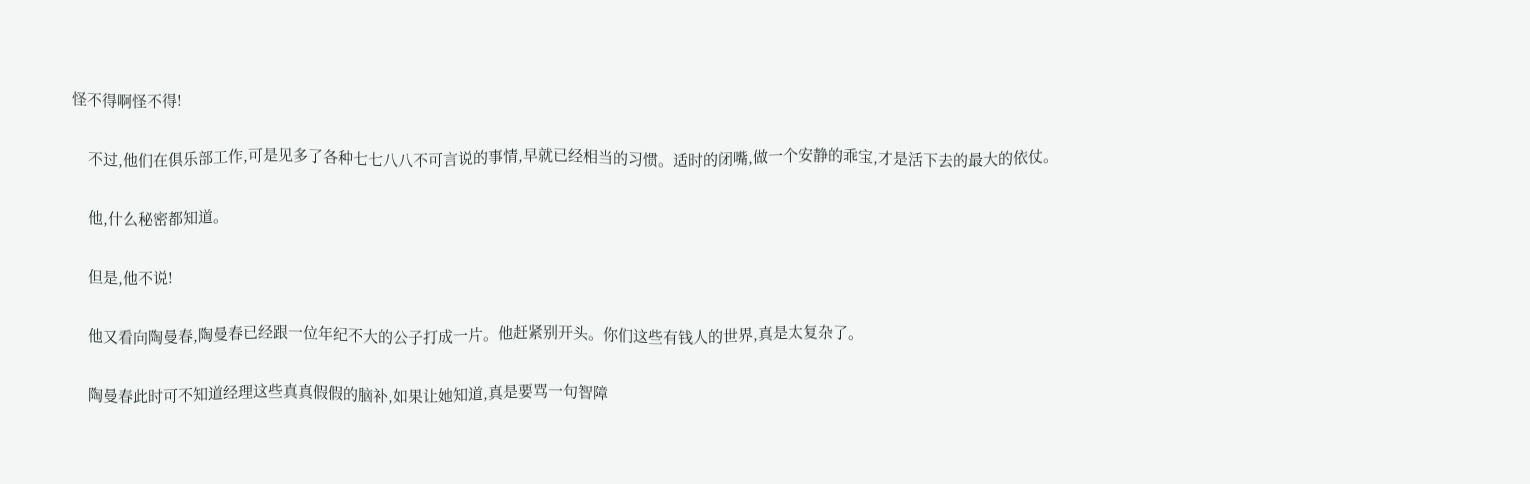怪不得啊怪不得!

    不过,他们在俱乐部工作,可是见多了各种七七八八不可言说的事情,早就已经相当的习惯。适时的闭嘴,做一个安静的乖宝,才是活下去的最大的依仗。

    他,什么秘密都知道。

    但是,他不说!

    他又看向陶曼春,陶曼春已经跟一位年纪不大的公子打成一片。他赶紧别开头。你们这些有钱人的世界,真是太复杂了。

    陶曼春此时可不知道经理这些真真假假的脑补,如果让她知道,真是要骂一句智障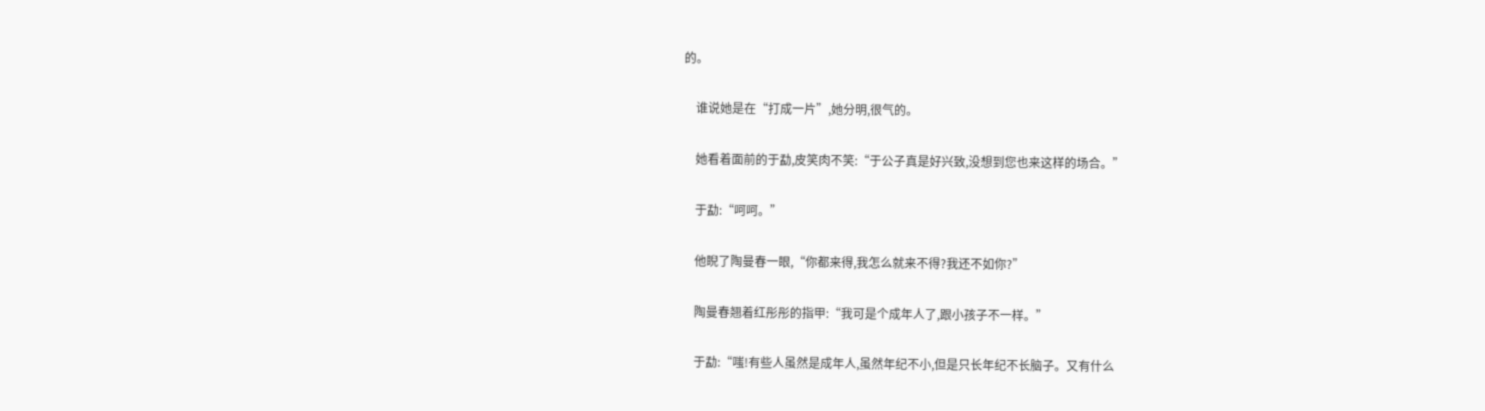的。

    谁说她是在“打成一片”,她分明,很气的。

    她看着面前的于勐,皮笑肉不笑:“于公子真是好兴致,没想到您也来这样的场合。”

    于勐:“呵呵。”

    他睨了陶曼春一眼,“你都来得,我怎么就来不得?我还不如你?”

    陶曼春翘着红彤彤的指甲:“我可是个成年人了,跟小孩子不一样。”

    于勐:“嗤!有些人虽然是成年人,虽然年纪不小,但是只长年纪不长脑子。又有什么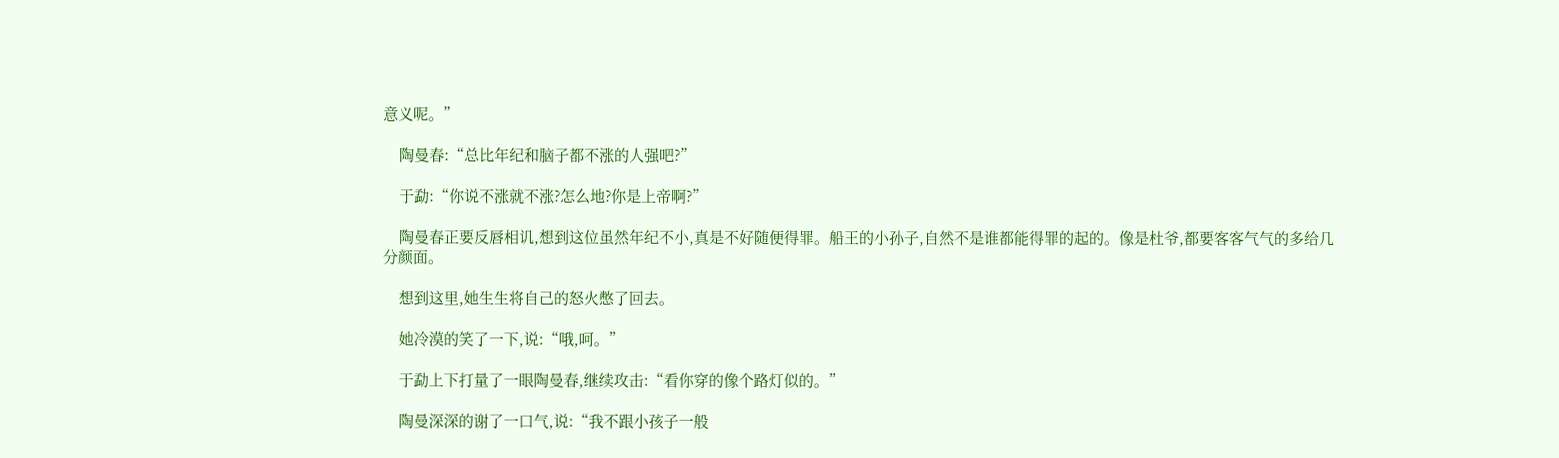意义呢。”

    陶曼春:“总比年纪和脑子都不涨的人强吧?”

    于勐:“你说不涨就不涨?怎么地?你是上帝啊?”

    陶曼春正要反唇相讥,想到这位虽然年纪不小,真是不好随便得罪。船王的小孙子,自然不是谁都能得罪的起的。像是杜爷,都要客客气气的多给几分颜面。

    想到这里,她生生将自己的怒火憋了回去。

    她冷漠的笑了一下,说:“哦,呵。”

    于勐上下打量了一眼陶曼春,继续攻击:“看你穿的像个路灯似的。”

    陶曼深深的谢了一口气,说:“我不跟小孩子一般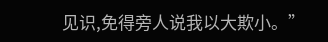见识,免得旁人说我以大欺小。”